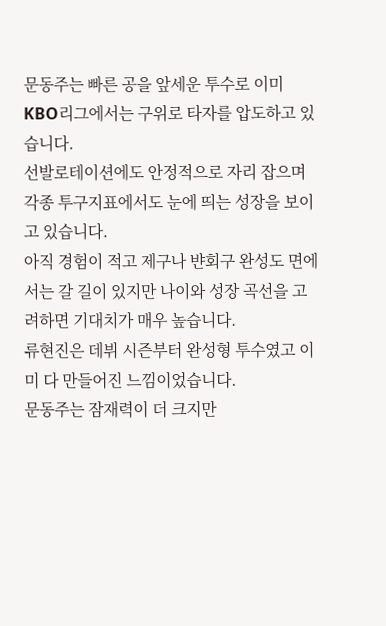문동주는 빠른 공을 앞세운 투수로 이미 KBO리그에서는 구위로 타자를 압도하고 있습니다.
선발로테이션에도 안정적으로 자리 잡으며 각종 투구지표에서도 눈에 띄는 성장을 보이고 있습니다.
아직 경험이 적고 제구나 뱐회구 완성도 면에서는 갈 길이 있지만 나이와 성장 곡선을 고려하면 기대치가 매우 높습니다.
류현진은 데뷔 시즌부터 완성형 투수였고 이미 다 만들어진 느낌이었습니다.
문동주는 잠재력이 더 크지만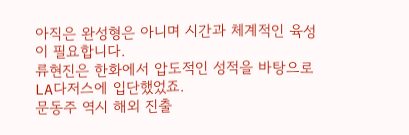아직은 완성형은 아니며 시간과 체계적인 육성이 필요합니다.
류현진은 한화에서 압도적인 성적을 바탕으로 LA다저스에 입단했었죠.
문동주 역시 해외 진출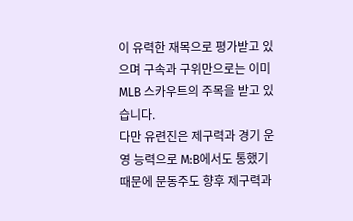이 유력한 재목으로 평가받고 있으며 구속과 구위만으로는 이미 MLB 스카우트의 주목을 받고 있습니다.
다만 유련진은 제구력과 경기 운영 능력으로 M:B에서도 통했기 때문에 문동주도 향후 제구력과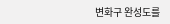변화구 완성도를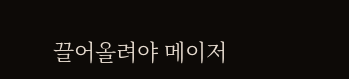끌어올려야 메이저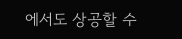에서도 상공할 수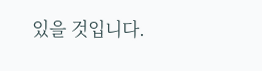있을 것입니다.